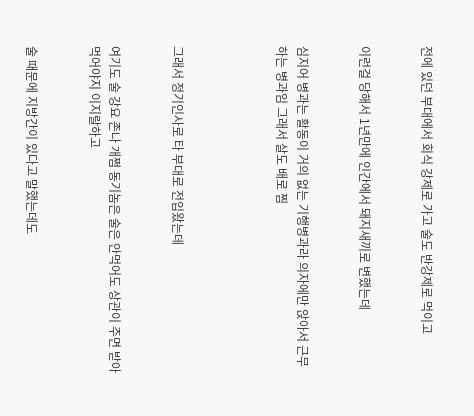전에 있던 부대에서 회식 강제로 가고 술도 반강제로 먹이고


이런걸 당해서 1년만에 인간에서 돼지새끼로 변했는데


심지어 병과는 활동이 거의 없는 기행병과라 의자에만 앉아서 근무하는 병과임 그래서 살도 배로 찜




그래서 정기인사로 타 부대로 전입왔는데


여기도 술 강요 존나 개쩜 동기놈은 술은 안먹어도 상관이 주면 받아 먹어야지 이지랄하고


술 때문에 지방간이 있다고 말했는데도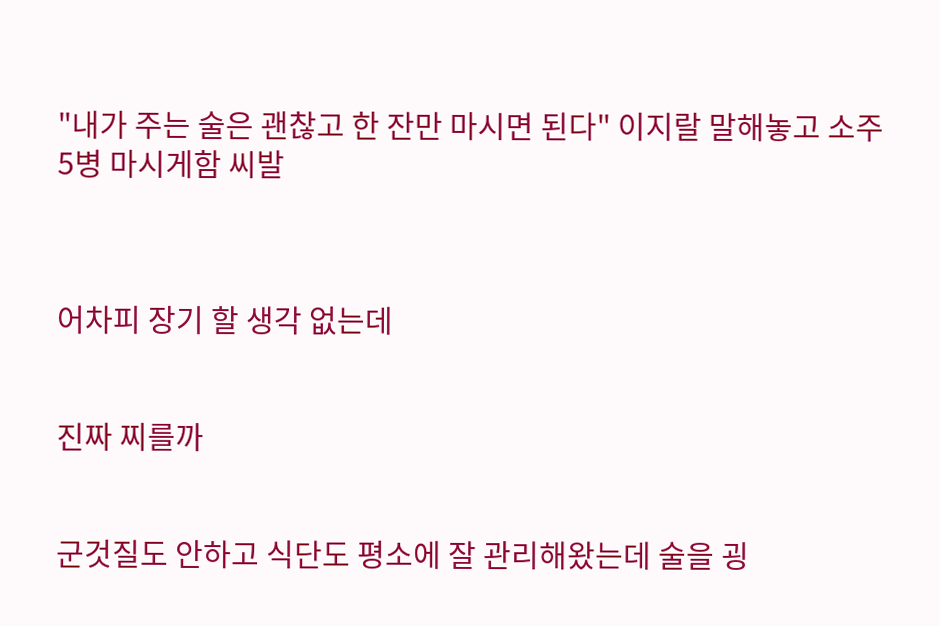"내가 주는 술은 괜찮고 한 잔만 마시면 된다" 이지랄 말해놓고 소주 5병 마시게함 씨발



어차피 장기 할 생각 없는데


진짜 찌를까


군것질도 안하고 식단도 평소에 잘 관리해왔는데 술을 굉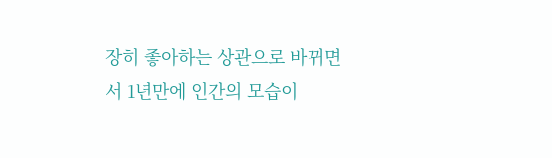장히 좋아하는 상관으로 바뀌면서 1년만에 인간의 모습이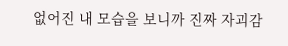없어진 내 모습을 보니까 진짜 자괴감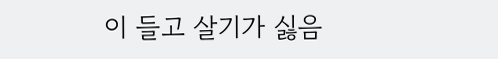이 들고 살기가 싫음